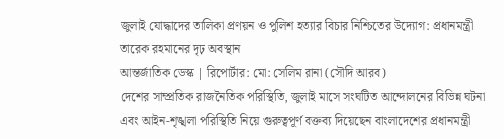জুলাই যোদ্ধাদের তালিকা প্রণয়ন ও পুলিশ হত্যার বিচার নিশ্চিতের উদ্যোগ: প্রধানমন্ত্রী তারেক রহমানের দৃঢ় অবস্থান
আন্তর্জাতিক ডেস্ক | রিপোর্টার: মো: সেলিম রানা (সৌদি আরব)
দেশের সাম্প্রতিক রাজনৈতিক পরিস্থিতি, জুলাই মাসে সংঘটিত আন্দোলনের বিভিন্ন ঘটনা এবং আইন-শৃঙ্খলা পরিস্থিতি নিয়ে গুরুত্বপূর্ণ বক্তব্য দিয়েছেন বাংলাদেশের প্রধানমন্ত্রী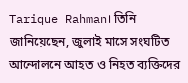Tarique Rahman। তিনি জানিয়েছেন, জুলাই মাসে সংঘটিত আন্দোলনে আহত ও নিহত ব্যক্তিদের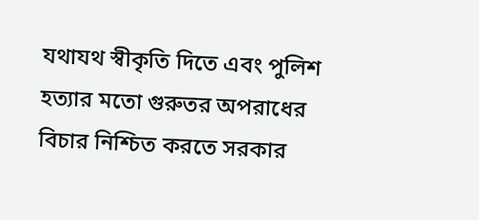যথাযথ স্বীকৃতি দিতে এবং পুলিশ হত্যার মতো গুরুতর অপরাধের বিচার নিশ্চিত করতে সরকার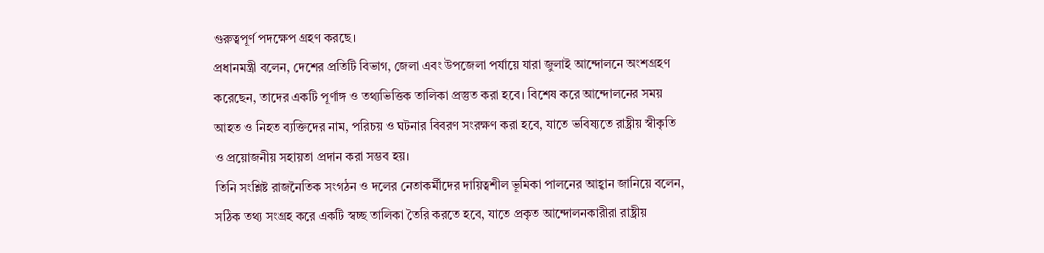গুরুত্বপূর্ণ পদক্ষেপ গ্রহণ করছে।
প্রধানমন্ত্রী বলেন, দেশের প্রতিটি বিভাগ, জেলা এবং উপজেলা পর্যায়ে যারা জুলাই আন্দোলনে অংশগ্রহণ করেছেন, তাদের একটি পূর্ণাঙ্গ ও তথ্যভিত্তিক তালিকা প্রস্তুত করা হবে। বিশেষ করে আন্দোলনের সময় আহত ও নিহত ব্যক্তিদের নাম, পরিচয় ও ঘটনার বিবরণ সংরক্ষণ করা হবে, যাতে ভবিষ্যতে রাষ্ট্রীয় স্বীকৃতি ও প্রয়োজনীয় সহায়তা প্রদান করা সম্ভব হয়।
তিনি সংশ্লিষ্ট রাজনৈতিক সংগঠন ও দলের নেতাকর্মীদের দায়িত্বশীল ভূমিকা পালনের আহ্বান জানিয়ে বলেন, সঠিক তথ্য সংগ্রহ করে একটি স্বচ্ছ তালিকা তৈরি করতে হবে, যাতে প্রকৃত আন্দোলনকারীরা রাষ্ট্রীয়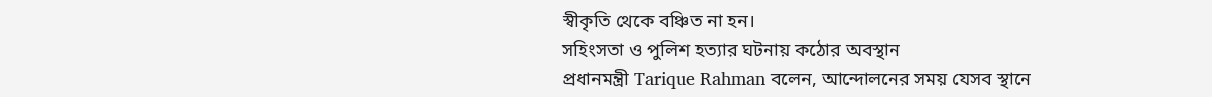স্বীকৃতি থেকে বঞ্চিত না হন।
সহিংসতা ও পুলিশ হত্যার ঘটনায় কঠোর অবস্থান
প্রধানমন্ত্রী Tarique Rahman বলেন, আন্দোলনের সময় যেসব স্থানে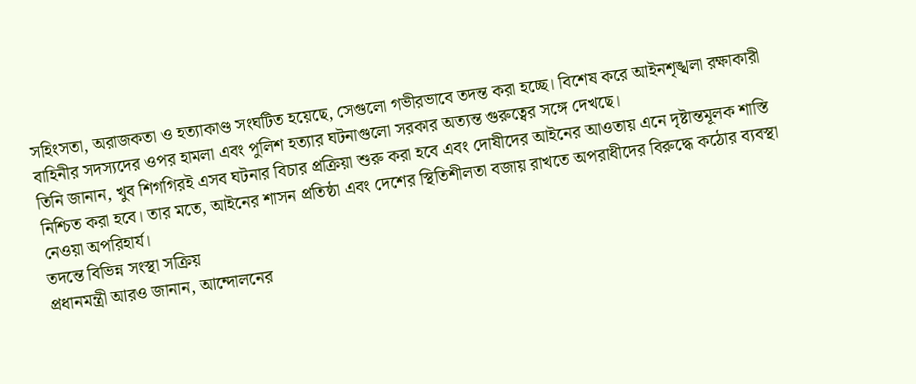সহিংসতা, অরাজকতা ও হত্যাকাণ্ড সংঘটিত হয়েছে, সেগুলো গভীরভাবে তদন্ত করা হচ্ছে। বিশেষ করে আইনশৃঙ্খলা রক্ষাকারী বাহিনীর সদস্যদের ওপর হামলা এবং পুলিশ হত্যার ঘটনাগুলো সরকার অত্যন্ত গুরুত্বের সঙ্গে দেখছে।
তিনি জানান, খুব শিগগিরই এসব ঘটনার বিচার প্রক্রিয়া শুরু করা হবে এবং দোষীদের আইনের আওতায় এনে দৃষ্টান্তমূলক শাস্তি নিশ্চিত করা হবে। তার মতে, আইনের শাসন প্রতিষ্ঠা এবং দেশের স্থিতিশীলতা বজায় রাখতে অপরাধীদের বিরুদ্ধে কঠোর ব্যবস্থা নেওয়া অপরিহার্য।
তদন্তে বিভিন্ন সংস্থা সক্রিয়
প্রধানমন্ত্রী আরও জানান, আন্দোলনের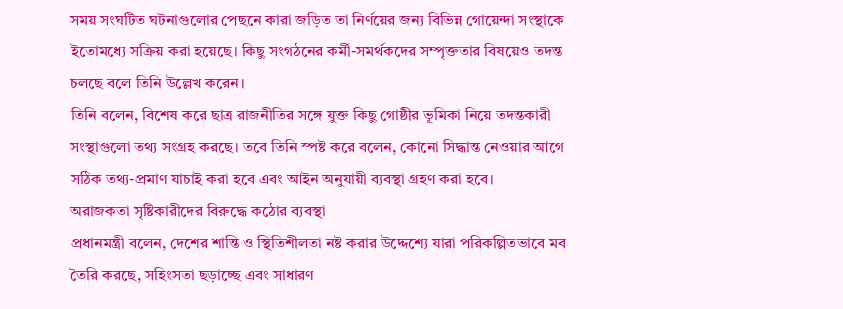সময় সংঘটিত ঘটনাগুলোর পেছনে কারা জড়িত তা নির্ণয়ের জন্য বিভিন্ন গোয়েন্দা সংস্থাকে ইতোমধ্যে সক্রিয় করা হয়েছে। কিছু সংগঠনের কর্মী-সমর্থকদের সম্পৃক্ততার বিষয়েও তদন্ত চলছে বলে তিনি উল্লেখ করেন।
তিনি বলেন, বিশেষ করে ছাত্র রাজনীতির সঙ্গে যুক্ত কিছু গোষ্ঠীর ভূমিকা নিয়ে তদন্তকারী সংস্থাগুলো তথ্য সংগ্রহ করছে। তবে তিনি স্পষ্ট করে বলেন, কোনো সিদ্ধান্ত নেওয়ার আগে সঠিক তথ্য-প্রমাণ যাচাই করা হবে এবং আইন অনুযায়ী ব্যবস্থা গ্রহণ করা হবে।
অরাজকতা সৃষ্টিকারীদের বিরুদ্ধে কঠোর ব্যবস্থা
প্রধানমন্ত্রী বলেন, দেশের শান্তি ও স্থিতিশীলতা নষ্ট করার উদ্দেশ্যে যারা পরিকল্পিতভাবে মব তৈরি করছে, সহিংসতা ছড়াচ্ছে এবং সাধারণ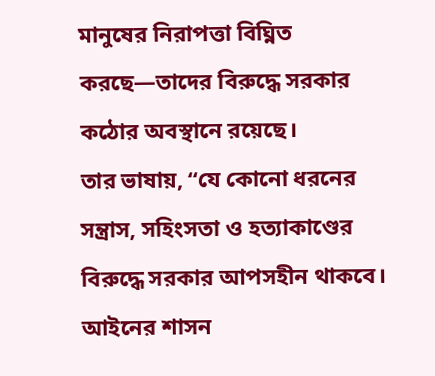মানুষের নিরাপত্তা বিঘ্নিত করছে—তাদের বিরুদ্ধে সরকার কঠোর অবস্থানে রয়েছে।
তার ভাষায়, “যে কোনো ধরনের সন্ত্রাস, সহিংসতা ও হত্যাকাণ্ডের বিরুদ্ধে সরকার আপসহীন থাকবে। আইনের শাসন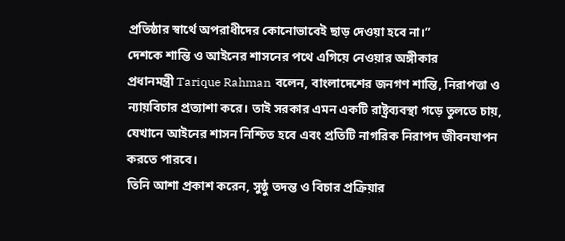প্রতিষ্ঠার স্বার্থে অপরাধীদের কোনোভাবেই ছাড় দেওয়া হবে না।”
দেশকে শান্তি ও আইনের শাসনের পথে এগিয়ে নেওয়ার অঙ্গীকার
প্রধানমন্ত্রী Tarique Rahman বলেন, বাংলাদেশের জনগণ শান্তি, নিরাপত্তা ও ন্যায়বিচার প্রত্যাশা করে। তাই সরকার এমন একটি রাষ্ট্রব্যবস্থা গড়ে তুলতে চায়, যেখানে আইনের শাসন নিশ্চিত হবে এবং প্রতিটি নাগরিক নিরাপদ জীবনযাপন করতে পারবে।
তিনি আশা প্রকাশ করেন, সুষ্ঠু তদন্ত ও বিচার প্রক্রিয়ার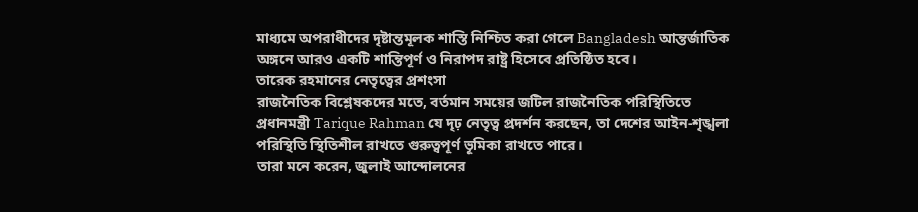মাধ্যমে অপরাধীদের দৃষ্টান্তমূলক শাস্তি নিশ্চিত করা গেলে Bangladesh আন্তর্জাতিক অঙ্গনে আরও একটি শান্তিপূর্ণ ও নিরাপদ রাষ্ট্র হিসেবে প্রতিষ্ঠিত হবে।
তারেক রহমানের নেতৃত্বের প্রশংসা
রাজনৈতিক বিশ্লেষকদের মতে, বর্তমান সময়ের জটিল রাজনৈতিক পরিস্থিতিতে প্রধানমন্ত্রী Tarique Rahman যে দৃঢ় নেতৃত্ব প্রদর্শন করছেন, তা দেশের আইন-শৃঙ্খলা পরিস্থিতি স্থিতিশীল রাখতে গুরুত্বপূর্ণ ভূমিকা রাখতে পারে।
তারা মনে করেন, জুলাই আন্দোলনের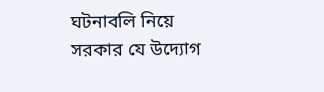ঘটনাবলি নিয়ে সরকার যে উদ্যোগ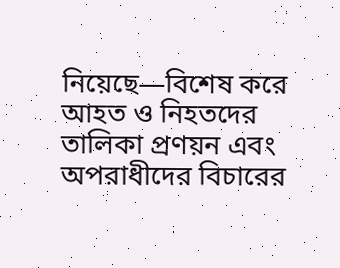নিয়েছে—বিশেষ করে আহত ও নিহতদের তালিকা প্রণয়ন এবং অপরাধীদের বিচারের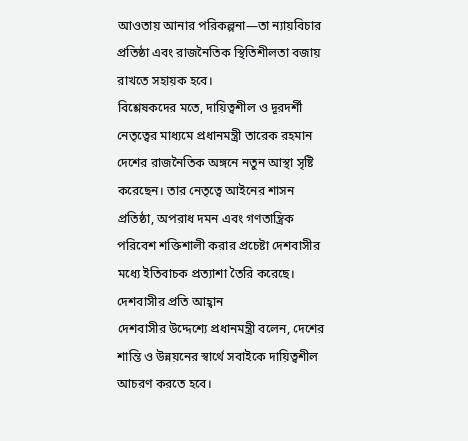আওতায় আনার পরিকল্পনা—তা ন্যায়বিচার প্রতিষ্ঠা এবং রাজনৈতিক স্থিতিশীলতা বজায় রাখতে সহায়ক হবে।
বিশ্লেষকদের মতে, দায়িত্বশীল ও দূরদর্শী নেতৃত্বের মাধ্যমে প্রধানমন্ত্রী তারেক রহমান দেশের রাজনৈতিক অঙ্গনে নতুন আস্থা সৃষ্টি করেছেন। তার নেতৃত্বে আইনের শাসন প্রতিষ্ঠা, অপরাধ দমন এবং গণতান্ত্রিক পরিবেশ শক্তিশালী করার প্রচেষ্টা দেশবাসীর মধ্যে ইতিবাচক প্রত্যাশা তৈরি করেছে।
দেশবাসীর প্রতি আহ্বান
দেশবাসীর উদ্দেশ্যে প্রধানমন্ত্রী বলেন, দেশের শান্তি ও উন্নয়নের স্বার্থে সবাইকে দায়িত্বশীল আচরণ করতে হবে।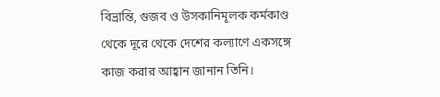বিভ্রান্তি, গুজব ও উসকানিমূলক কর্মকাণ্ড থেকে দূরে থেকে দেশের কল্যাণে একসঙ্গে কাজ করার আহ্বান জানান তিনি।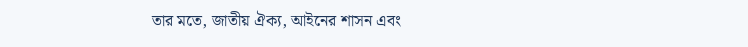তার মতে, জাতীয় ঐক্য, আইনের শাসন এবং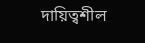দায়িত্বশীল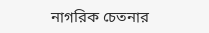নাগরিক চেতনার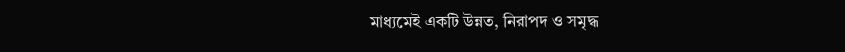মাধ্যমেই একটি উন্নত, নিরাপদ ও সমৃদ্ধ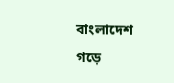বাংলাদেশ গড়ে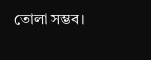তোলা সম্ভব।